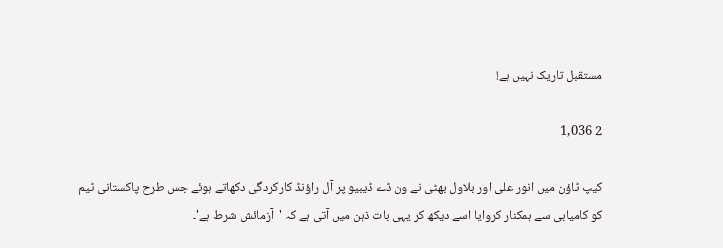مستقبل تاریک نہیں ہے!

2 1,036

کیپ ٹاؤن میں انور علی اور بلاول بھٹی نے ون ڈے ڈیبیو پر آل راؤنڈ کارکردگی دکھاتے ہوئے جس طرح پاکستانی ٹیم کو کامیابی سے ہمکنار کروایا اسے دیکھ کر یہی بات ذہن میں آتی ہے کہ 'آزمائش شرط ہے'۔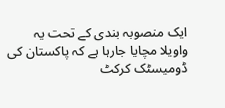ایک منصوبہ بندی کے تحت یہ واویلا مچایا جارہا ہے کہ پاکستان کی ڈومیسٹک کرکٹ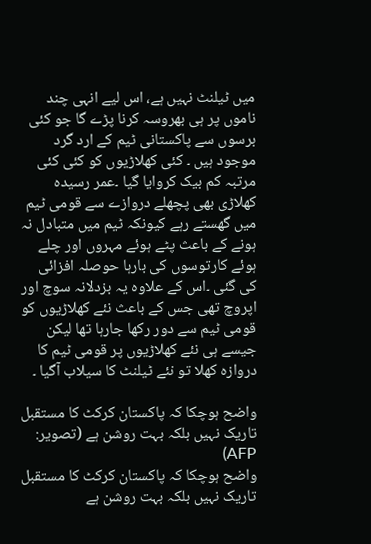میں ٹیلنٹ نہیں ہے، اس لیے انہی چند ناموں پر ہی بھروسہ کرنا پڑے گا جو کئی برسوں سے پاکستانی ٹیم کے ارد گرد موجود ہیں ۔ کئی کھلاڑیوں کو کئی کئی مرتبہ کم بیک کروایا گیا ۔عمر رسیدہ کھلاڑی بھی پچھلے دروازے سے قومی ٹیم میں گھستے رہے کیونکہ ٹیم میں متبادل نہ ہونے کے باعث پٹے ہوئے مہروں اور چلے ہوئے کارتوسوں کی بارہا حوصلہ افزائی کی گئی ۔اس کے علاوہ یہ بزدلانہ سوچ اور اپروچ تھی جس کے باعث نئے کھلاڑیوں کو قومی ٹیم سے دور رکھا جارہا تھا لیکن جیسے ہی نئے کھلاڑیوں پر قومی ٹیم کا دروازہ کھلا تو نئے ٹیلنٹ کا سیلاب آگیا ۔

واضح ہوچکا کہ پاکستان کرکٹ کا مستقبل تاریک نہیں بلکہ بہت روشن ہے (تصویر: AFP)
واضح ہوچکا کہ پاکستان کرکٹ کا مستقبل تاریک نہیں بلکہ بہت روشن ہے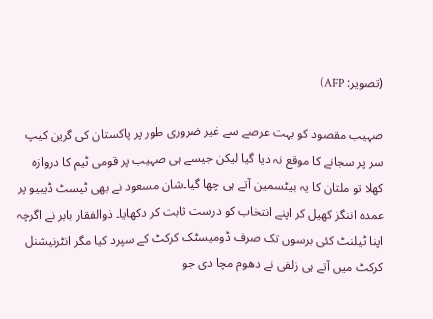(تصویر: AFP)

صہیب مقصود کو بہت عرصے سے غیر ضروری طور پر پاکستان کی گرین کیپ سر پر سجانے کا موقع نہ دیا گیا لیکن جیسے ہی صہیب پر قومی ٹیم کا دروازہ کھلا تو ملتان کا یہ بیٹسمین آتے ہی چھا گیا۔شان مسعود نے بھی ٹیسٹ ڈیبیو پر عمدہ اننگز کھیل کر اپنے انتخاب کو درست ثابت کر دکھایا۔ ذوالفقار بابر نے اگرچہ اپنا ٹیلنٹ کئی برسوں تک صرف ڈومیسٹک کرکٹ کے سپرد کیا مگر انٹرنیشنل کرکٹ میں آتے ہی زلفی نے دھوم مچا دی جو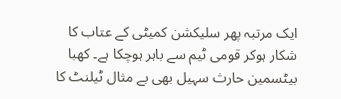ایک مرتبہ پھر سلیکشن کمیٹی کے عتاب کا شکار ہوکر قومی ٹیم سے باہر ہوچکا ہے۔ کھبا بیٹسمین حارث سہیل بھی بے مثال ٹیلنٹ کا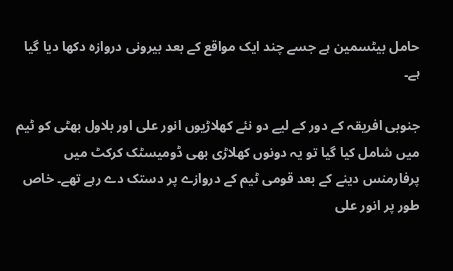حامل بیٹسمین ہے جسے چند ایک مواقع کے بعد بیرونی دروازہ دکھا دیا گیا ہے۔

جنوبی افریقہ کے دور کے لیے دو نئے کھلاڑیوں انور علی اور بلاول بھٹی کو ٹیم میں شامل کیا گیا تو یہ دونوں کھلاڑی بھی ڈومیسٹک کرکٹ میں پرفارمنس دینے کے بعد قومی ٹیم کے دروازے پر دستک دے رہے تھے۔ خاص طور پر انور علی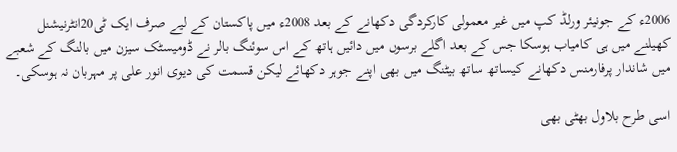2006ء کے جونیئر ورلڈ کپ میں غیر معمولی کارکردگی دکھانے کے بعد 2008ء میں پاکستان کے لیے صرف ایک ٹی20انٹرنیشنل کھیلنے میں ہی کامیاب ہوسکا جس کے بعد اگلے برسوں میں دائیں ہاتھ کے اس سوئنگ بالر نے ڈومیسٹک سیزن میں بالنگ کے شعبے میں شاندار پرفارمنس دکھانے کیساتھ ساتھ بیٹنگ میں بھی اپنے جوہر دکھائے لیکن قسمت کی دیوی انور علی پر مہربان نہ ہوسکی۔

اسی طرح بلاول بھٹی بھی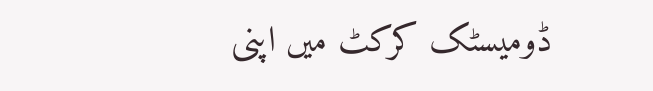ڈومیسٹک کرکٹ میں اپنی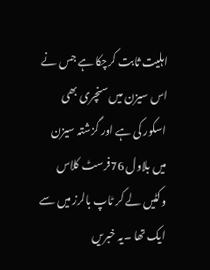اہلیت ثابت کرچکا ہے جس نے اس سیزن میں سنچری بھی اسکور کی ہے اور گزشتہ سیزن میں بلاول 76فرسٹ کلاس وکٹیں لے کر ٹاپ بالرز میں سے ایک تھا ۔یہ خبریں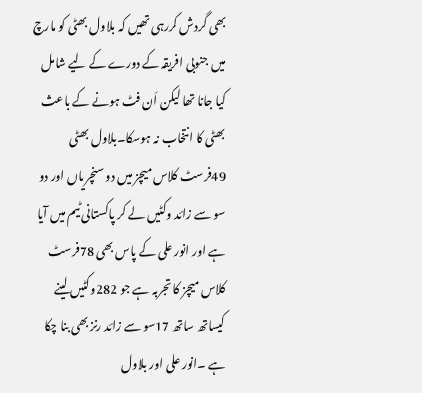بھی گردش کررہی تھیں کہ بلاول بھٹی کو مارچ میں جنوبی افریقہ کے دورے کے لیے شامل کیا جانا تھا لیکن اَن فٹ ہونے کے باعث بھٹی کا انتخاب نہ ہوسکا۔بلاول بھٹی 49فرسٹ کلاس میچز میں دو سنچریاں اور دو سو سے زائد وکٹیں لے کر پاکستانی ٹیم میں آیا ہے اور انور علی کے پاس بھی 78فرسٹ کلاس میچز کا تجربہ ہے جو 282وکٹیں لینے کیساتھ ساتھ 17سو سے زائد رنز بھی بنا چکا ہے ۔انور علی اور بلاول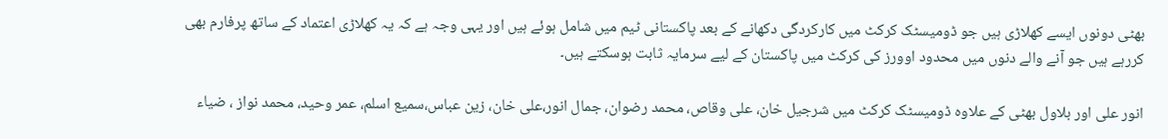بھٹی دونوں ایسے کھلاڑی ہیں جو ڈومیسٹک کرکٹ میں کارکردگی دکھانے کے بعد پاکستانی ٹیم میں شامل ہوئے ہیں اور یہی وجہ ہے کہ یہ کھلاڑی اعتماد کے ساتھ پرفارم بھی کررہے ہیں جو آنے والے دنوں میں محدود اوورز کی کرکٹ میں پاکستان کے لیے سرمایہ ثابت ہوسکتے ہیں۔

انور علی اور بلاول بھٹی کے علاوہ ڈومیسٹک کرکٹ میں شرجیل خان، علی وقاص، محمد رضوان، جمال انور،علی خان، زین عباس،سمیع اسلم، عمر وحید، محمد نواز ، ضیاء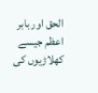الحق اور بابر اعظم جیسے کھلاڑیوں کی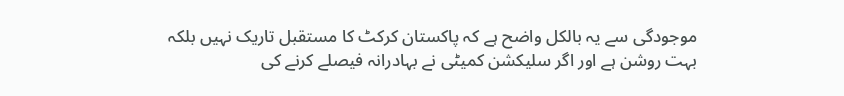موجودگی سے یہ بالکل واضح ہے کہ پاکستان کرکٹ کا مستقبل تاریک نہیں بلکہ بہت روشن ہے اور اگر سلیکشن کمیٹی نے بہادرانہ فیصلے کرنے کی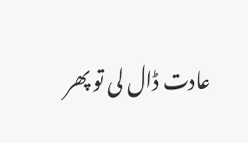عادت ڈال لی تو پھر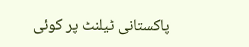پاکستانی ٹیلنٹ پر کوئی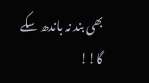بھی بند نہ باندھ سکے گا!!